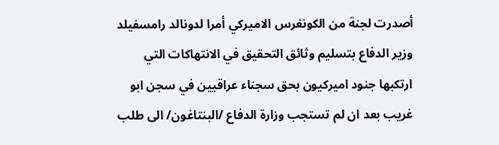أصدرت لجنة من الكونغرس الاميركي أمرا لدونالد رامسفيلد وزير الدفاع بتسليم وثائق التحقيق في الانتهاكات التي ارتكبها جنود اميركيون بحق سجناء عراقيين في سجن ابو غريب بعد ان لم تستجب وزارة الدفاع /البنتاغون/ الى طلب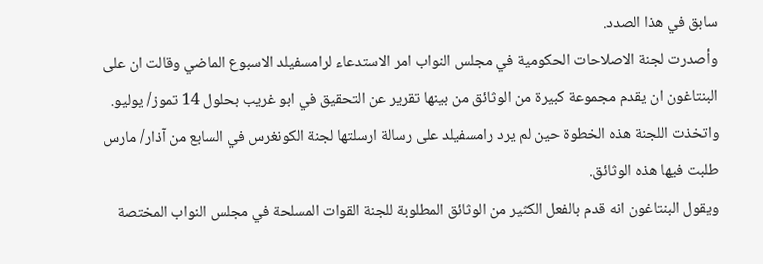سابق في هذا الصدد.
وأصدرت لجنة الاصلاحات الحكومية في مجلس النواب امر الاستدعاء لرامسفيلد الاسبوع الماضي وقالت ان على البنتاغون ان يقدم مجموعة كبيرة من الوثائق من بينها تقرير عن التحقيق في ابو غريب بحلول 14 تموز/ يوليو.
واتخذت اللجنة هذه الخطوة حين لم يرد رامسفيلد على رسالة ارسلتها لجنة الكونغرس في السابع من آذار/ مارس طلبت فيها هذه الوثائق.
ويقول البنتاغون انه قدم بالفعل الكثير من الوثائق المطلوبة للجنة القوات المسلحة في مجلس النواب المختصة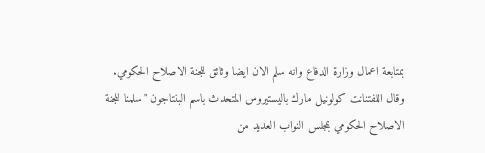بمتابعة اعمال وزارة الدفاع وانه سلم الان ايضا وثائق للجنة الاصلاح الحكومي.
وقال اللفتنانت كولونيل مارك باليستيروس المتحدث باسم البنتاجون "سلمنا للجنة الاصلاح الحكومي بمجلس النواب العديد من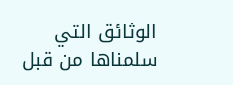الوثائق التي سلمناها من قبل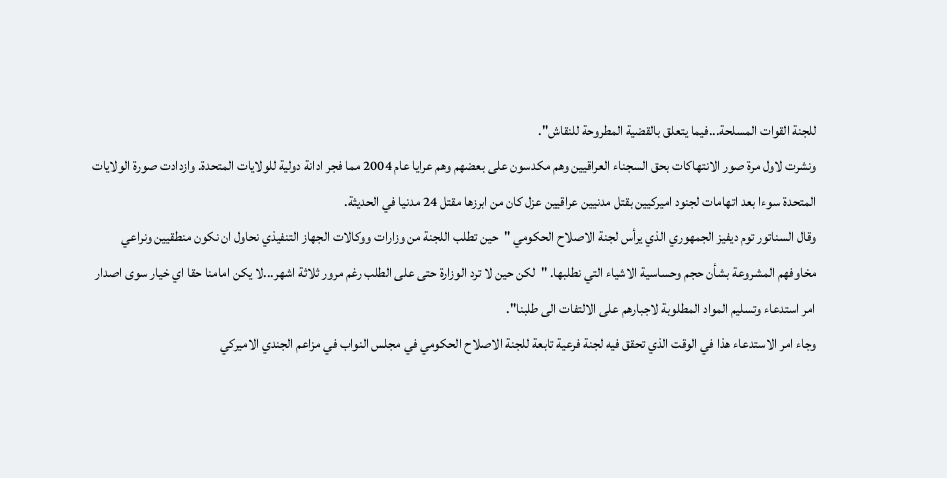للجنة القوات المسلحة...فيما يتعلق بالقضية المطروحة للنقاش".
ونشرت لاول مرة صور الانتهاكات بحق السجناء العراقيين وهم مكدسون على بعضهم وهم عرايا عام 2004 مما فجر ادانة دولية للولايات المتحدة. وازدادت صورة الولايات المتحدة سوءا بعد اتهامات لجنود اميركيين بقتل مدنيين عراقيين عزل كان من ابرزها مقتل 24 مدنيا في الحديثة.
وقال السناتور توم ديفيز الجمهوري الذي يرأس لجنة الاصلاح الحكومي "حين تطلب اللجنة من وزارات ووكالات الجهاز التنفيذي نحاول ان نكون منطقيين ونراعي مخاوفهم المشروعة بشأن حجم وحساسية الاشياء التي نطلبها. "لكن حين لا ترد الوزارة حتى على الطلب رغم مرور ثلاثة اشهر...لا يكن امامنا حقا اي خيار سوى اصدار امر استدعاء وتسليم المواد المطلوبة لاجبارهم على الالتفات الى طلبنا".
وجاء امر الاستدعاء هذا في الوقت الذي تحقق فيه لجنة فرعية تابعة للجنة الاصلاح الحكومي في مجلس النواب في مزاعم الجندي الاميركي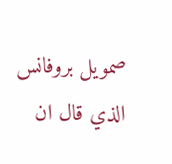صمويل بروفانس الذي قال ان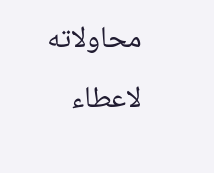محاولاته لاعطاء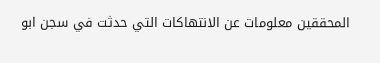المحققين معلومات عن الانتهاكات التي حدثت في سجن ابو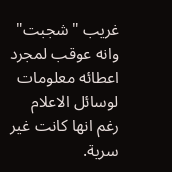غريب "شجبت" وانه عوقب لمجرد اعطائه معلومات لوسائل الاعلام رغم انها كانت غير سرية.